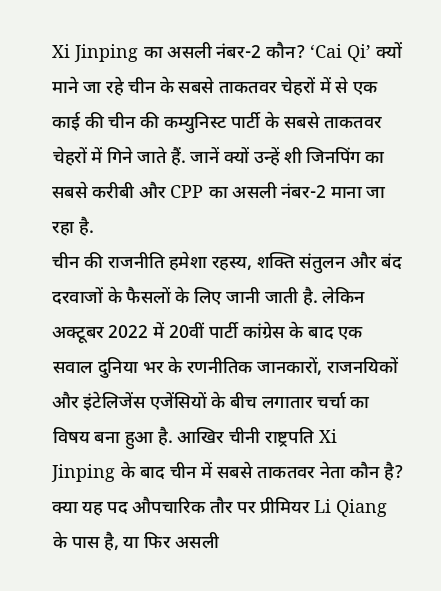Xi Jinping का असली नंबर-2 कौन? ‘Cai Qi’ क्यों माने जा रहे चीन के सबसे ताकतवर चेहरों में से एक
काई की चीन की कम्युनिस्ट पार्टी के सबसे ताकतवर चेहरों में गिने जाते हैं. जानें क्यों उन्हें शी जिनपिंग का सबसे करीबी और CPP का असली नंबर-2 माना जा रहा है.
चीन की राजनीति हमेशा रहस्य, शक्ति संतुलन और बंद दरवाजों के फैसलों के लिए जानी जाती है. लेकिन अक्टूबर 2022 में 20वीं पार्टी कांग्रेस के बाद एक सवाल दुनिया भर के रणनीतिक जानकारों, राजनयिकों और इंटेलिजेंस एजेंसियों के बीच लगातार चर्चा का विषय बना हुआ है. आखिर चीनी राष्ट्रपति Xi Jinping के बाद चीन में सबसे ताकतवर नेता कौन है? क्या यह पद औपचारिक तौर पर प्रीमियर Li Qiang के पास है, या फिर असली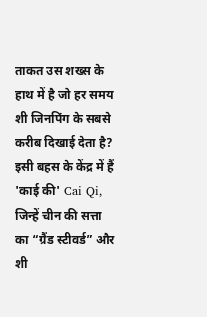ताकत उस शख्स के हाथ में है जो हर समय शी जिनपिंग के सबसे करीब दिखाई देता है? इसी बहस के केंद्र में हैं 'काई की' Cai Qi, जिन्हें चीन की सत्ता का “ग्रैंड स्टीवर्ड” और शी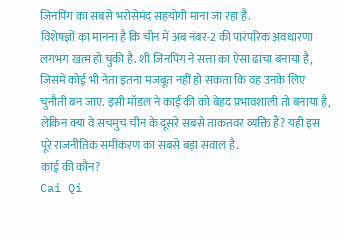जिनपिंग का सबसे भरोसेमंद सहयोगी माना जा रहा है.
विशेषज्ञों का मानना है कि चीन में अब नंबर-2 की पारंपरिक अवधारणा लगभग खत्म हो चुकी है. शी जिनपिंग ने सत्ता का ऐसा ढांचा बनाया है, जिसमें कोई भी नेता इतना मजबूत नहीं हो सकता कि वह उनके लिए चुनौती बन जाए. इसी मॉडल ने काई की को बेहद प्रभावशाली तो बनाया है, लेकिन क्या वे सचमुच चीन के दूसरे सबसे ताकतवर व्यक्ति हैं? यही इस पूरे राजनीतिक समीकरण का सबसे बड़ा सवाल है.
काई की कौन?
Cai Qi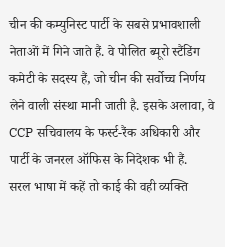चीन की कम्युनिस्ट पार्टी के सबसे प्रभावशाली नेताओं में गिने जाते हैं. वे पोलित ब्यूरो स्टैंडिंग कमेटी के सदस्य हैं, जो चीन की सर्वोच्च निर्णय लेने वाली संस्था मानी जाती है. इसके अलावा, वे CCP सचिवालय के फर्स्ट-रैंक अधिकारी और पार्टी के जनरल ऑफिस के निदेशक भी हैं.
सरल भाषा में कहें तो काई की वही व्यक्ति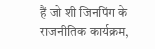हैं जो शी जिनपिंग के राजनीतिक कार्यक्रम,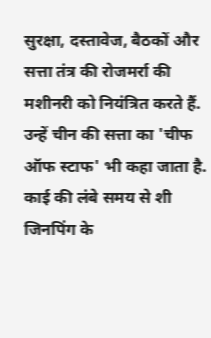सुरक्षा, दस्तावेज, बैठकों और सत्ता तंत्र की रोजमर्रा की मशीनरी को नियंत्रित करते हैं. उन्हें चीन की सत्ता का 'चीफ ऑफ स्टाफ' भी कहा जाता है.
काई की लंबे समय से शी जिनपिंग के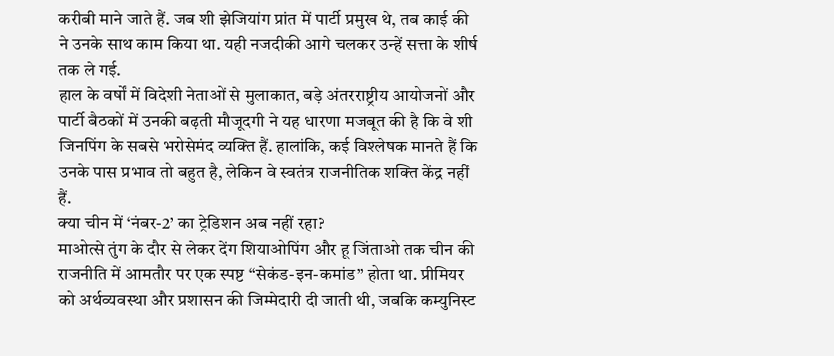करीबी माने जाते हैं. जब शी झेजियांग प्रांत में पार्टी प्रमुख थे, तब काई की ने उनके साथ काम किया था. यही नजदीकी आगे चलकर उन्हें सत्ता के शीर्ष तक ले गई.
हाल के वर्षों में विदेशी नेताओं से मुलाकात, बड़े अंतरराष्ट्रीय आयोजनों और पार्टी बैठकों में उनकी बढ़ती मौजूदगी ने यह धारणा मजबूत की है कि वे शी जिनपिंग के सबसे भरोसेमंद व्यक्ति हैं. हालांकि, कई विश्लेषक मानते हैं कि उनके पास प्रभाव तो बहुत है, लेकिन वे स्वतंत्र राजनीतिक शक्ति केंद्र नहीं हैं.
क्या चीन में ‘नंबर-2’ का ट्रेडिशन अब नहीं रहा?
माओत्से तुंग के दौर से लेकर देंग शियाओपिंग और हू जिंताओ तक चीन की राजनीति में आमतौर पर एक स्पष्ट “सेकंड-इन-कमांड” होता था. प्रीमियर को अर्थव्यवस्था और प्रशासन की जिम्मेदारी दी जाती थी, जबकि कम्युनिस्ट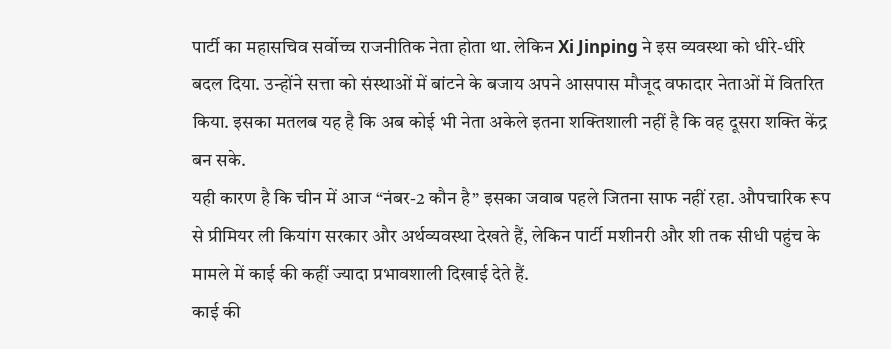पार्टी का महासचिव सर्वोच्च राजनीतिक नेता होता था. लेकिन Xi Jinping ने इस व्यवस्था को धीरे-धीरे बदल दिया. उन्होंने सत्ता को संस्थाओं में बांटने के बजाय अपने आसपास मौजूद वफादार नेताओं में वितरित किया. इसका मतलब यह है कि अब कोई भी नेता अकेले इतना शक्तिशाली नहीं है कि वह दूसरा शक्ति केंद्र बन सके.
यही कारण है कि चीन में आज “नंबर-2 कौन है” इसका जवाब पहले जितना साफ नहीं रहा. औपचारिक रूप से प्रीमियर ली कियांग सरकार और अर्थव्यवस्था देखते हैं, लेकिन पार्टी मशीनरी और शी तक सीधी पहुंच के मामले में काई की कहीं ज्यादा प्रभावशाली दिखाई देते हैं.
काई की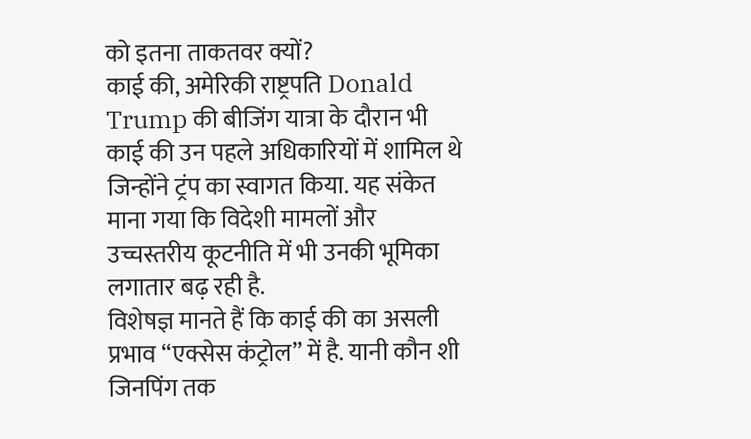को इतना ताकतवर क्यों?
काई की, अमेरिकी राष्ट्रपति Donald Trump की बीजिंग यात्रा के दौरान भी काई की उन पहले अधिकारियों में शामिल थे जिन्होंने ट्रंप का स्वागत किया. यह संकेत माना गया कि विदेशी मामलों और उच्चस्तरीय कूटनीति में भी उनकी भूमिका लगातार बढ़ रही है.
विशेषज्ञ मानते हैं कि काई की का असली प्रभाव “एक्सेस कंट्रोल” में है. यानी कौन शी जिनपिंग तक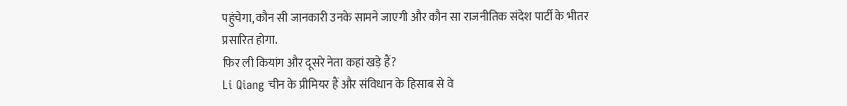पहुंचेगा, कौन सी जानकारी उनके सामने जाएगी और कौन सा राजनीतिक संदेश पार्टी के भीतर प्रसारित होगा.
फिर ली कियांग और दूसरे नेता कहां खड़े हैं?
Li Qiang चीन के प्रीमियर हैं और संविधान के हिसाब से वे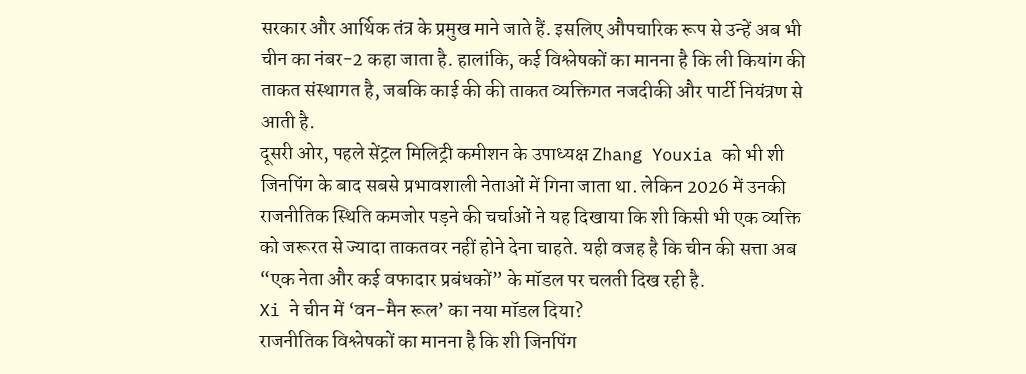सरकार और आर्थिक तंत्र के प्रमुख माने जाते हैं. इसलिए औपचारिक रूप से उन्हें अब भी चीन का नंबर-2 कहा जाता है. हालांकि, कई विश्लेषकों का मानना है कि ली कियांग की ताकत संस्थागत है, जबकि काई की की ताकत व्यक्तिगत नजदीकी और पार्टी नियंत्रण से आती है.
दूसरी ओर, पहले सेंट्रल मिलिट्री कमीशन के उपाध्यक्ष Zhang Youxia को भी शी जिनपिंग के बाद सबसे प्रभावशाली नेताओं में गिना जाता था. लेकिन 2026 में उनकी राजनीतिक स्थिति कमजोर पड़ने की चर्चाओं ने यह दिखाया कि शी किसी भी एक व्यक्ति को जरूरत से ज्यादा ताकतवर नहीं होने देना चाहते. यही वजह है कि चीन की सत्ता अब “एक नेता और कई वफादार प्रबंधकों” के मॉडल पर चलती दिख रही है.
Xi ने चीन में ‘वन-मैन रूल’ का नया मॉडल दिया?
राजनीतिक विश्लेषकों का मानना है कि शी जिनपिंग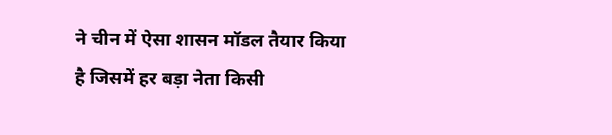ने चीन में ऐसा शासन मॉडल तैयार किया है जिसमें हर बड़ा नेता किसी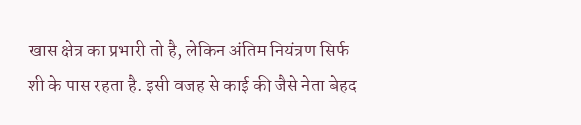खास क्षेत्र का प्रभारी तो है, लेकिन अंतिम नियंत्रण सिर्फ शी के पास रहता है. इसी वजह से काई की जैसे नेता बेहद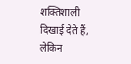शक्तिशाली दिखाई देते हैं, लेकिन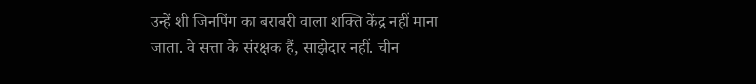उन्हें शी जिनपिंग का बराबरी वाला शक्ति केंद्र नहीं माना जाता. वे सत्ता के संरक्षक हैं, साझेदार नहीं. चीन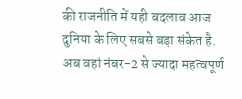की राजनीति में यही बदलाव आज दुनिया के लिए सबसे बड़ा संकेत है. अब वहां नंबर-2 से ज्यादा महत्वपूर्ण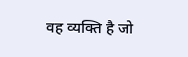वह व्यक्ति है जो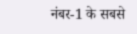नंबर-1 के सबसे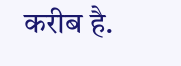करीब है.